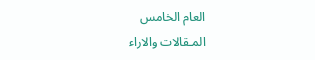العام الخامس
المـقالات والاراء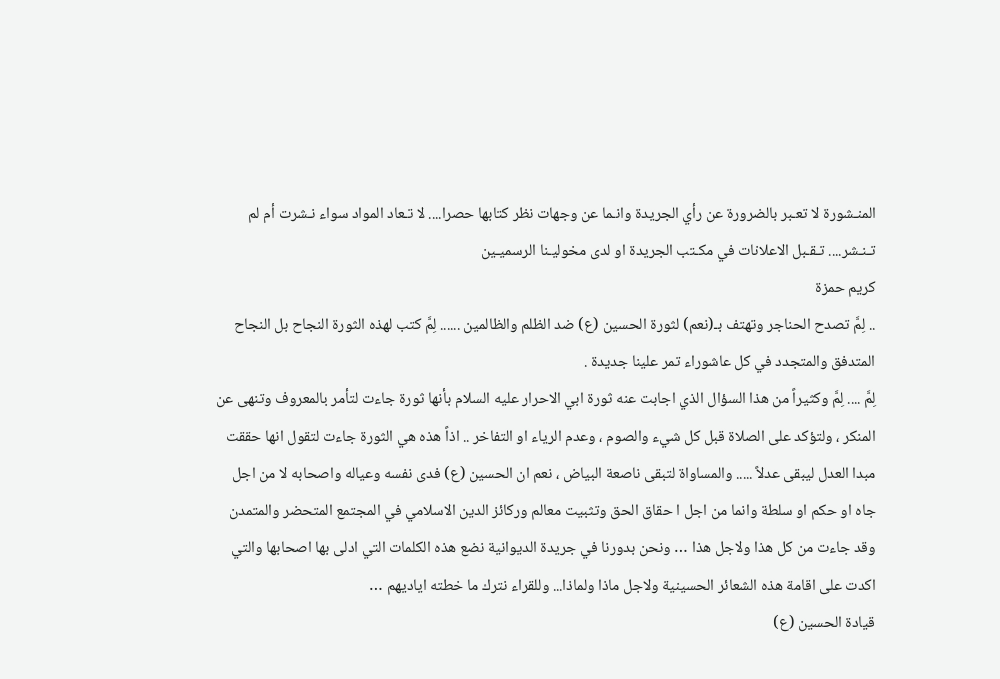المنـشورة لا تعـبر بالضرورة عن رأي الجريدة وانـما عن وجهات نظر كتابها حصرا.... لا تـعاد المواد سواء نـشرت أم لم تـنـشر.... تـقـبل الاعلانات في مكـتب الجريدة او لدى مخوليـنا الرسميـين
كريم حمزة
.. لِمَّ تصدح الحناجر وتهتف بـ(نعم) لثورة الحسين (ع) ضد الظلم والظالمين ...... لِمَّ كتب لهذه الثورة النجاح بل النجاح المتدفق والمتجدد في كل عاشوراء تمر علينا جديدة .
لِمَّ .... لِمَّ وكثيراً من هذا السؤال الذي اجابت عنه ثورة ابي الاحرار عليه السلام بأنها ثورة جاءت لتأمر بالمعروف وتنهى عن المنكر ، ولتؤكد على الصلاة قبل كل شيء والصوم ، وعدم الرياء او التفاخر .. اذاً هذه هي الثورة جاءت لتقول انها حققت مبدا العدل ليبقى عدلاً ..... والمساواة لتبقى ناصعة البياض ، نعم ان الحسين (ع) فدى نفسه وعياله واصحابه لا من اجل جاه او حكم او سلطة وانما من اجل ا حقاق الحق وتثبيت معالم وركائز الدين الاسلامي في المجتمع المتحضر والمتمدن وقد جاءت من كل هذا ولاجل هذا … ونحن بدورنا في جريدة الديوانية نضع هذه الكلمات التي ادلى بها اصحابها والتي اكدت على اقامة هذه الشعائر الحسينية ولاجل ماذا ولماذا... وللقراء نترك ما خطته اياديهم …
قيادة الحسين (ع)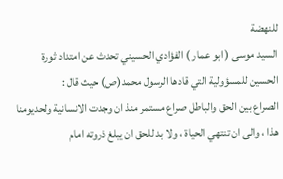للنهضة
السيد موسى ( ابو عمار ) الفؤادي الحسيني تحدث عن امتداد ثورة الحسين للمسؤولية التي قادها الرسول محمد(ص) حيث قال :
الصراع بين الحق والباطل صراع مستمر منذ ان وجدت الانسانية ولحديومنا هذا ، والى ان تنتهي الحياة ، ولا بد للحق ان يبلغ ذروته امام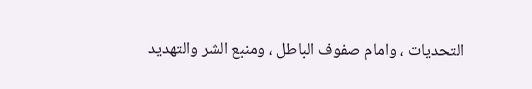التحديات ، وامام صفوف الباطل ، ومنبع الشر والتهديد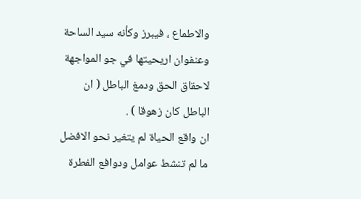والاطماع ، فيبرز وكأنه سيد الساحة وعنفوان اريحيتها في جو المواجهة لاحقاق الحق ودمغ الباطل ( ان الباطل كان زهوقا ) .
ان واقع الحياة لم يتغير نحو الافضل ما لم تنشط عوامل ودوافع الفطرة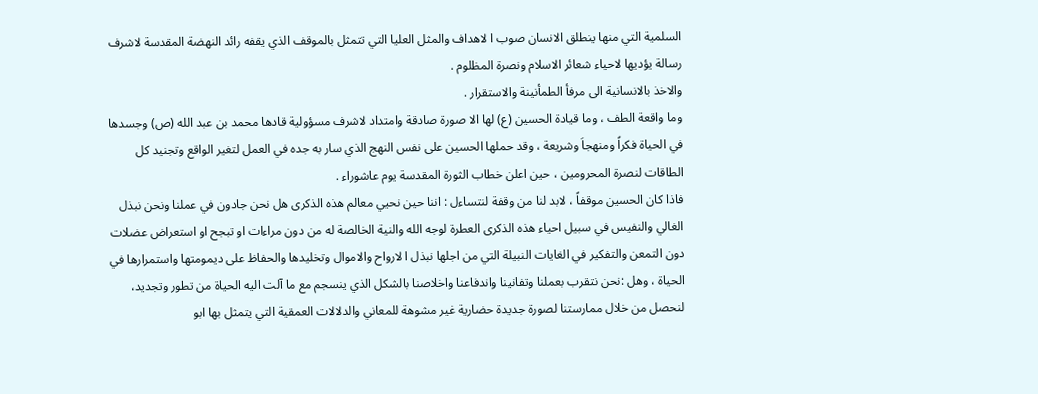السلمية التي منها ينطلق الانسان صوب ا لاهداف والمثل العليا التي تتمثل بالموقف الذي يقفه رائد النهضة المقدسة لاشرف رسالة يؤديها لاحياء شعائر الاسلام ونصرة المظلوم .
والاخذ بالانسانية الى مرفأ الطمأنينة والاستقرار .
وما واقعة الطف ، وما قيادة الحسين (ع) لها الا صورة صادقة وامتداد لاشرف مسؤولية قادها محمد بن عبد الله (ص) وجسدها في الحياة فكراً ومنهجاَ وشريعة ، وقد حملها الحسين على نفس النهج الذي سار به جده في العمل لتغير الواقع وتجنيد كل الطاقات لنصرة المحرومين ، حين اعلن خطاب الثورة المقدسة يوم عاشوراء .
فاذا كان الحسين موقفاً ، لابد لنا من وقفة لنتساءل : اننا حين نحيي معالم هذه الذكرى هل نحن جادون في عملنا ونحن نبذل الغالي والنفيس في سبيل احياء هذه الذكرى العطرة لوجه الله والنية الخالصة له من دون مراءات او تبجح او استعراض عضلات دون التمعن والتفكير في الغايات النبيلة التي من اجلها نبذل ا لارواح والاموال وتخليدها والحفاظ على ديمومتها واستمرارها في الحياة ، وهل :نحن نتقرب بعملنا وتفانينا واندفاعنا واخلاصنا بالشكل الذي ينسجم مع ما آلت اليه الحياة من تطور وتجديد، لنحصل من خلال ممارستنا لصورة جديدة حضارية غير مشوهة للمعاني والدلالات العمقية التي يتمثل بها ابو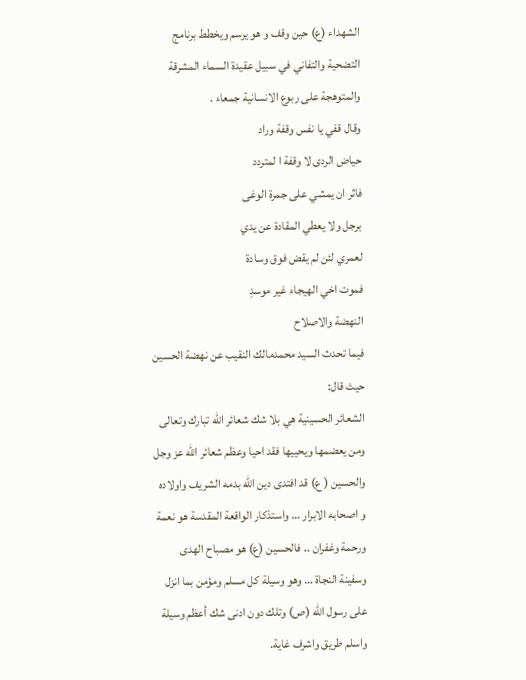الشهداء (ع) حين وقف و هو يرسم ويخطط برنامج التضحية والتفاني في سبيل عقيدة السماء المشرقة والمتوهجة على ربوع الانسانية جمعاء .
وقال قفي يا نفس وقفة وراد
حياض الردى لا وقفة ا لمتردد
فاثر ان يمشي على جمرة الوغى
برجل ولا يعطي المقادة عن يدي
لعمري لئن لم يقض فوق وسادة
فموت اخي الهيجاء غير موسدِ
النهضة والاصلاح
فيما تحدث السيد محمدمالك النقيب عن نهضة الحسين حيث قال:
الشعائر الحسينية هي بلا شك شعائر الله تبارك وتعالى ومن يعضمها ويحييها فقد احيا وعظم شعائر الله عز وجل والحسين ( ع) قد افتدى دين الله بدمه الشريف واولاده و اصحابه الابرار … واستذكار الواقعة المقدسة هو نعمة ورحمة وغفران .. فالحسين (ع) هو مصباح الهدى وسفينة النجاة … وهو وسيلة كل مسلم ومؤمن بما انزل على رسول الله (ص) وتلك دون ادنى شك أعظم وسيلة واسلم طريق واشرف غاية.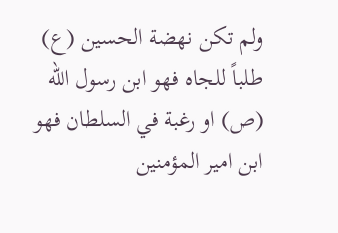ولم تكن نهضة الحسين (ع) طلباً للجاه فهو ابن رسول الله (ص) او رغبة في السلطان فهو ابن امير المؤمنين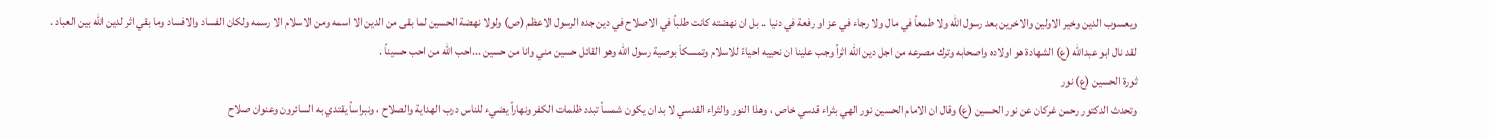ويعسوب الدين وخير الاولين والاخرين بعد رسول الله ولا طمعاً في مال ولا رجاء في عز او رفعة في دنيا .. بل ان نهضته كانت طلباً في الاصلاح في دين جده الرسول الاعظم (ص) ولولا نهضة الحسين لما بقى من الدين الا اسمه ومن الاسلام الا رسمه ولكان الفساد والافساد وما بقي اثر لدين الله بين العباد .
لقد نال ابو عبدالله (ع) الشهادة هو اولاده واصحابه وترك مصرعه من اجل دين الله اثراً وجب علينا ان نحييه احياءً للاسلام وتمسكاَ بوصية رسول الله وهو القائل حسين مني وانا من حسين ...احب الله من احب حسيناً .
ثورة الحسين (ع) نور
وتحدث الدكتور رحمن غركان عن نور الحسين (ع) وقال ان الامام الحسين نور الهي بثراء قدسي خاص ، وهذا النور والثراء القدسي لا بد ان يكون شمساً تبدد ظلمات الكفر ونهاراً يضيء للناس درب الهداية والصلاح ، ونبراساً يقتدي به السائرون وعنوان صلاح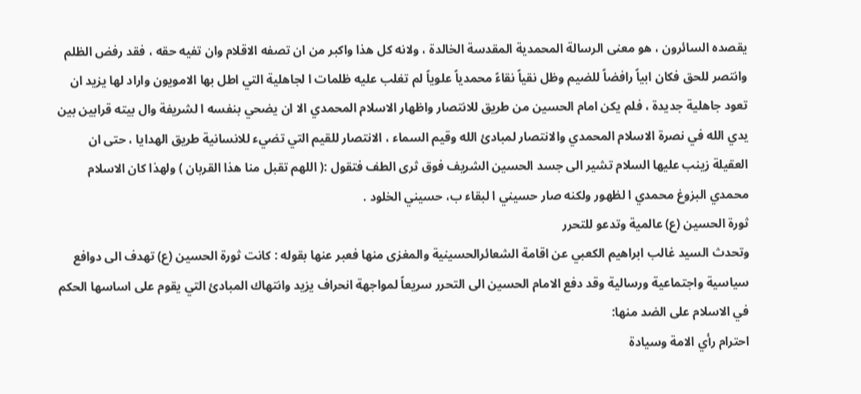يقصده السائرون ، هو معنى الرسالة المحمدية المقدسة الخالدة ، ولانه كل هذا واكبر من ان تصفه الاقلام وان تفيه حقه ، فقد رفض الظلم وانتصر للحق فكان ابياً رافضاً للضيم وظل نقياً نقاءً محمدياً علوياً لم تغلب عليه ظلمات ا لجاهلية التي اطل بها الامويون واراد لها يزيد ان تعود جاهلية جديدة ، فلم يكن امام الحسين من طريق للانتصار واظهار الاسلام المحمدي الا ان يضحي بنفسه ا لشريفة وال بيته قرابين بين يدي الله في نصرة الاسلام المحمدي والانتصار لمبادئ الله وقيم السماء ، الانتصار للقيم التي تضيء للانسانية طريق الهدايا ، حتى ان العقيلة زينب عليها السلام تشير الى جسد الحسين الشريف فوق ثرى الطف فتقول :( اللهم تقبل منا هذا القربان ) ولهذا كان الاسلام محمدي البزوغ محمدي ا لظهور ولكنه صار حسيني ا لبقاء ب، حسيني الخلود .
ثورة الحسين (ع) عالمية وتدعو للتحرر
وتحدث السيد غالب ابراهيم الكعبي عن اقامة الشعائرالحسينية والمغزى منها فعبر عنها بقوله : كانت ثورة الحسين (ع) تهدف الى دوافع سياسية واجتماعية ورسالية وقد دفع الامام الحسين الى التحرر سريعاً لمواجهة انحراف يزيد وانتهاك المبادئ التي يقوم على اساسها الحكم في الاسلام على الضد منها:
احترام رأي الامة وسيادة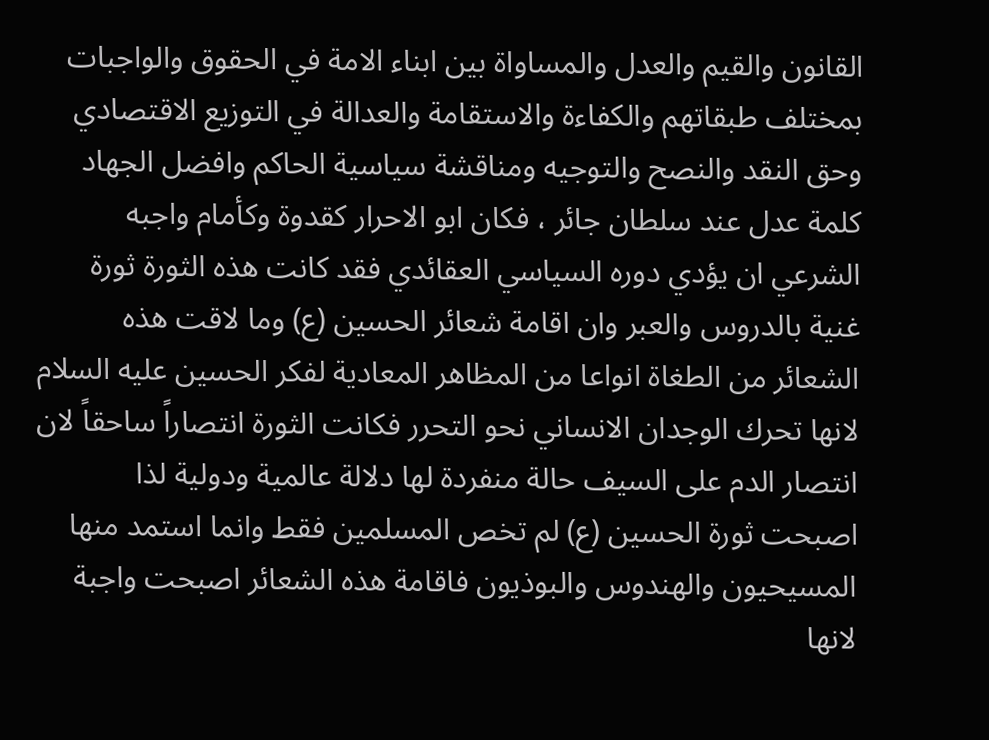القانون والقيم والعدل والمساواة بين ابناء الامة في الحقوق والواجبات بمختلف طبقاتهم والكفاءة والاستقامة والعدالة في التوزيع الاقتصادي وحق النقد والنصح والتوجيه ومناقشة سياسية الحاكم وافضل الجهاد كلمة عدل عند سلطان جائر ، فكان ابو الاحرار كقدوة وكأمام واجبه الشرعي ان يؤدي دوره السياسي العقائدي فقد كانت هذه الثورة ثورة غنية بالدروس والعبر وان اقامة شعائر الحسين (ع) وما لاقت هذه الشعائر من الطغاة انواعا من المظاهر المعادية لفكر الحسين عليه السلام لانها تحرك الوجدان الانساني نحو التحرر فكانت الثورة انتصاراً ساحقاً لان انتصار الدم على السيف حالة منفردة لها دلالة عالمية ودولية لذا اصبحت ثورة الحسين (ع) لم تخص المسلمين فقط وانما استمد منها المسيحيون والهندوس والبوذيون فاقامة هذه الشعائر اصبحت واجبة لانها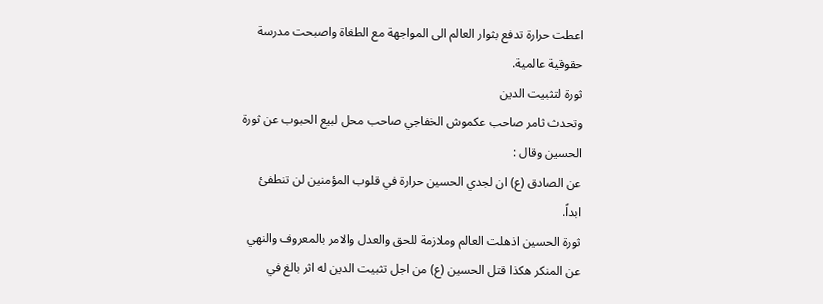اعطت حرارة تدفع بثوار العالم الى المواجهة مع الطغاة واصبحت مدرسة حقوقية عالمية.
ثورة لتثبيت الدين
وتحدث ثامر صاحب عكموش الخفاجي صاحب محل لبيع الحبوب عن ثورة الحسين وقال :
عن الصادق (ع) ان لجدي الحسين حرارة في قلوب المؤمنين لن تنطفئ ابداً.
ثورة الحسين اذهلت العالم وملازمة للحق والعدل والامر بالمعروف والنهي عن المنكر هكذا قتل الحسين (ع) من اجل تثبيت الدين له اثر بالغ في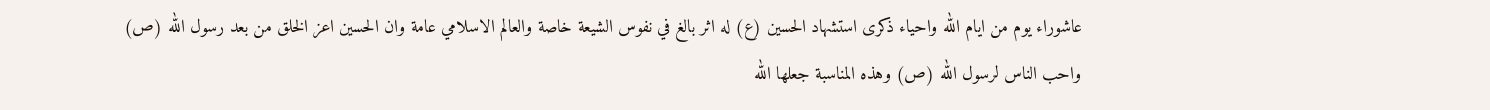عاشوراء يوم من ايام الله واحياء ذكرى استشهاد الحسين (ع) له اثر بالغ في نفوس الشيعة خاصة والعالم الاسلامي عامة وان الحسين اعز الخلق من بعد رسول الله (ص) واحب الناس لرسول الله (ص) وهذه المناسبة جعلها الله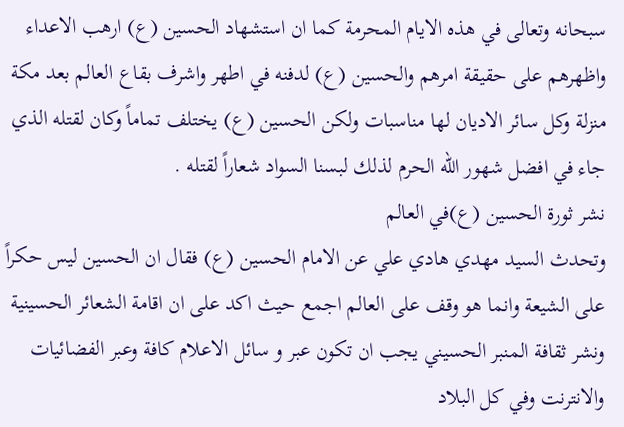سبحانه وتعالى في هذه الايام المحرمة كما ان استشهاد الحسين (ع) ارهب الاعداء واظهرهم على حقيقة امرهم والحسين (ع) لدفنه في اطهر واشرف بقاع العالم بعد مكة منزلة وكل سائر الاديان لها مناسبات ولكن الحسين (ع) يختلف تماماً وكان لقتله الذي جاء في افضل شهور الله الحرم لذلك لبسنا السواد شعاراً لقتله .
نشر ثورة الحسين (ع)في العالم
وتحدث السيد مهدي هادي علي عن الامام الحسين (ع) فقال ان الحسين ليس حكراً على الشيعة وانما هو وقف على العالم اجمع حيث اكد على ان اقامة الشعائر الحسينية ونشر ثقافة المنبر الحسيني يجب ان تكون عبر و سائل الاعلام كافة وعبر الفضائيات والانترنت وفي كل البلاد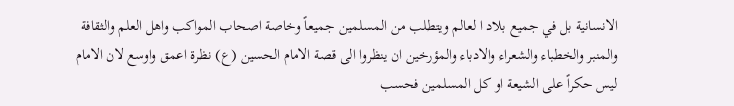الانسانية بل في جميع بلاد ا لعالم ويتطلب من المسلمين جميعاً وخاصة اصحاب المواكب واهل العلم والثقافة والمنبر والخطباء والشعراء والادباء والمؤرخين ان ينظروا الى قصة الامام الحسين (ع) نظرة اعمق واوسع لان الامام ليس حكراً على الشيعة او كل المسلمين فحسب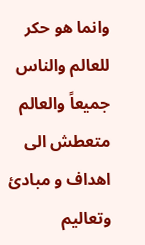وانما هو حكر للعالم والناس جميعاً والعالم متعطش الى اهداف و مبادئ وتعاليم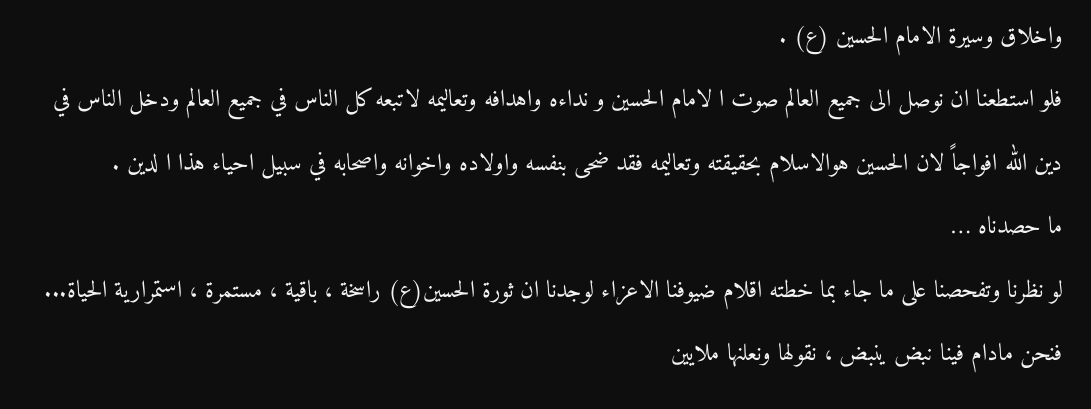واخلاق وسيرة الامام الحسين (ع) .
فلو استطعنا ان نوصل الى جميع العالم صوت ا لامام الحسين و نداءه واهدافه وتعاليمه لاتبعه كل الناس في جميع العالم ودخل الناس في دين الله افواجاً لان الحسين هوالاسلام بحقيقته وتعاليمه فقد ضحى بنفسه واولاده واخوانه واصحابه في سبيل احياء هذا ا لدين .
ما حصدناه …
لو نظرنا وتفحصنا على ما جاء بما خطته اقلام ضيوفنا الاعزاء لوجدنا ان ثورة الحسين(ع) راسخة ، باقية ، مستمرة ، استمرارية الحياة...
فنحن مادام فينا نبض ينبض ، نقولها ونعلنها ملايين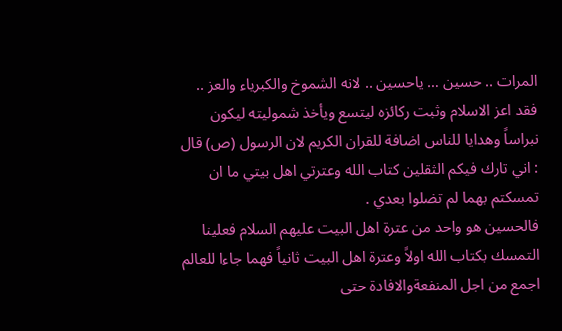المرات .. حسين … ياحسين .. لانه الشموخ والكبرياء والعز .. فقد اعز الاسلام وثبت ركائزه ليتسع ويأخذ شموليته ليكون نبراساً وهدايا للناس اضافة للقران الكريم لان الرسول (ص) قال : اني تارك فيكم الثقلين كتاب الله وعترتي اهل بيتي ما ان تمسكتم بهما لم تضلوا بعدي .
فالحسين هو واحد من عترة اهل البيت عليهم السلام فعلينا التمسك بكتاب الله اولاً وعترة اهل البيت ثانياً فهما جاءا للعالم اجمع من اجل المنفعةوالافادة حتى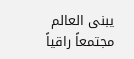يبنى العالم مجتمعاً راقياً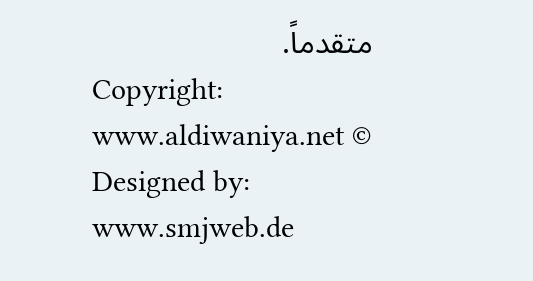متقدماً.
Copyright: www.aldiwaniya.net ©
Designed by: www.smjweb.de